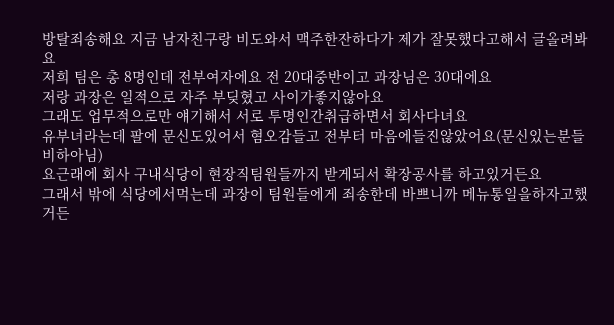방탈죄송해요 지금 남자친구랑 비도와서 맥주한잔하다가 제가 잘못했다고해서 글올려봐요
저희 팀은 총 8명인데 전부여자에요 전 20대중반이고 과장님은 30대에요
저랑 과장은 일적으로 자주 부딪혔고 사이가좋지않아요
그래도 업무적으로만 얘기해서 서로 투명인간취급하면서 회사다녀요
유부녀라는데 팔에 문신도있어서 혐오감들고 전부터 마음에들진않았어요(문신있는분들비하아님)
요근래에 회사 구내식당이 현장직팀원들까지 받게되서 확장공사를 하고있거든요
그래서 밖에 식당에서먹는데 과장이 팀원들에게 죄송한데 바쁘니까 메뉴통일을하자고했거든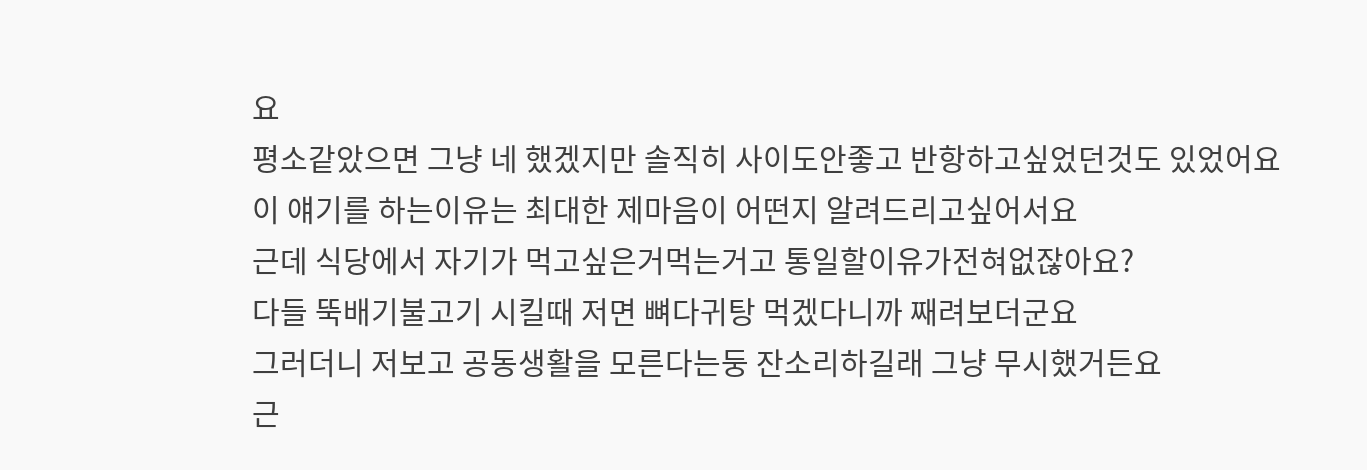요
평소같았으면 그냥 네 했겠지만 솔직히 사이도안좋고 반항하고싶었던것도 있었어요
이 얘기를 하는이유는 최대한 제마음이 어떤지 알려드리고싶어서요
근데 식당에서 자기가 먹고싶은거먹는거고 통일할이유가전혀없잖아요?
다들 뚝배기불고기 시킬때 저면 뼈다귀탕 먹겠다니까 째려보더군요
그러더니 저보고 공동생활을 모른다는둥 잔소리하길래 그냥 무시했거든요
근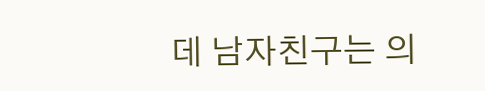데 남자친구는 의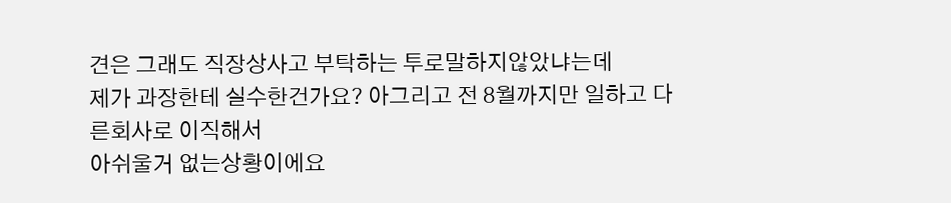견은 그래도 직장상사고 부탁하는 투로말하지않았냐는데
제가 과장한테 실수한건가요? 아그리고 전 8월까지만 일하고 다른회사로 이직해서
아쉬울거 없는상황이에요